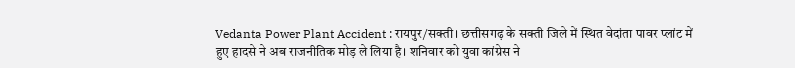Vedanta Power Plant Accident : रायपुर/सक्ती। छत्तीसगढ़ के सक्ती जिले में स्थित वेदांता पावर प्लांट में हुए हादसे ने अब राजनीतिक मोड़ ले लिया है। शनिवार को युवा कांग्रेस ने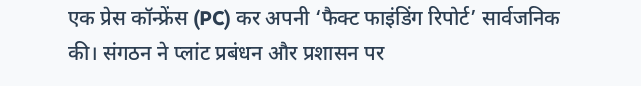एक प्रेस कॉन्फ्रेंस (PC) कर अपनी ‘फैक्ट फाइंडिंग रिपोर्ट’ सार्वजनिक की। संगठन ने प्लांट प्रबंधन और प्रशासन पर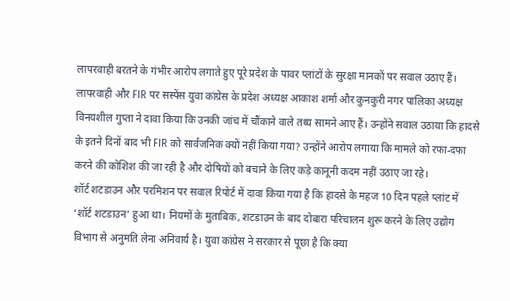लापरवाही बरतने के गंभीर आरोप लगाते हुए पूरे प्रदेश के पावर प्लांटों के सुरक्षा मानकों पर सवाल उठाए हैं।
लापरवाही और FIR पर सस्पेंस युवा कांग्रेस के प्रदेश अध्यक्ष आकाश शर्मा और कुनकुरी नगर पालिका अध्यक्ष विनयशील गुप्ता ने दावा किया कि उनकी जांच में चौंकाने वाले तथ्य सामने आए हैं। उन्होंने सवाल उठाया कि हादसे के इतने दिनों बाद भी FIR को सार्वजनिक क्यों नहीं किया गया? उन्होंने आरोप लगाया कि मामले को रफा-दफा करने की कोशिश की जा रही है और दोषियों को बचाने के लिए कड़े कानूनी कदम नहीं उठाए जा रहे।
शॉर्ट शटडाउन और परमिशन पर सवाल रिपोर्ट में दावा किया गया है कि हादसे के महज 10 दिन पहले प्लांट में ‘शॉर्ट शटडाउन’ हुआ था। नियमों के मुताबिक, शटडाउन के बाद दोबारा परिचालन शुरू करने के लिए उद्योग विभाग से अनुमति लेना अनिवार्य है। युवा कांग्रेस ने सरकार से पूछा है कि क्या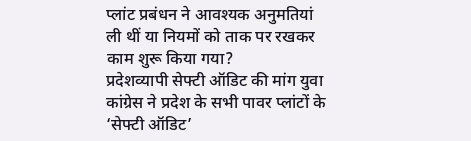प्लांट प्रबंधन ने आवश्यक अनुमतियां ली थीं या नियमों को ताक पर रखकर काम शुरू किया गया?
प्रदेशव्यापी सेफ्टी ऑडिट की मांग युवा कांग्रेस ने प्रदेश के सभी पावर प्लांटों के ‘सेफ्टी ऑडिट’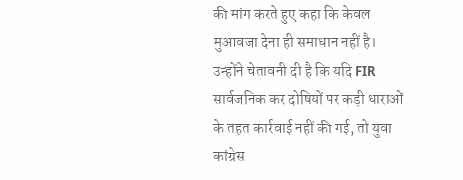की मांग करते हुए कहा कि केवल मुआवजा देना ही समाधान नहीं है। उन्होंने चेतावनी दी है कि यदि FIR सार्वजनिक कर दोषियों पर कड़ी धाराओं के तहत कार्रवाई नहीं की गई, तो युवा कांग्रेस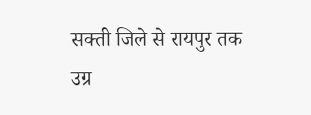सक्ती जिले से रायपुर तक उग्र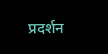प्रदर्शन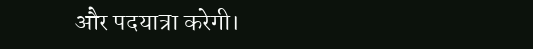और पदयात्रा करेगी।